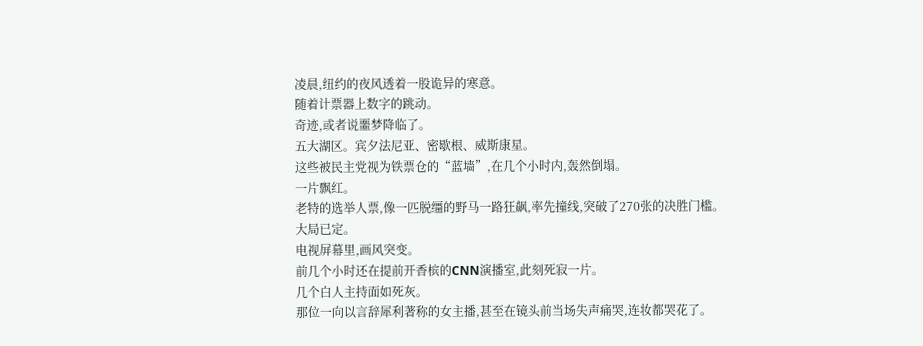凌晨,纽约的夜风透着一股诡异的寒意。
随着计票器上数字的跳动。
奇迹,或者说噩梦降临了。
五大湖区。宾夕法尼亚、密歇根、威斯康星。
这些被民主党视为铁票仓的“蓝墙”,在几个小时内,轰然倒塌。
一片飘红。
老特的选举人票,像一匹脱缰的野马一路狂飙,率先撞线,突破了270张的决胜门槛。
大局已定。
电视屏幕里,画风突变。
前几个小时还在提前开香槟的CNN演播室,此刻死寂一片。
几个白人主持面如死灰。
那位一向以言辞犀利著称的女主播,甚至在镜头前当场失声痛哭,连妆都哭花了。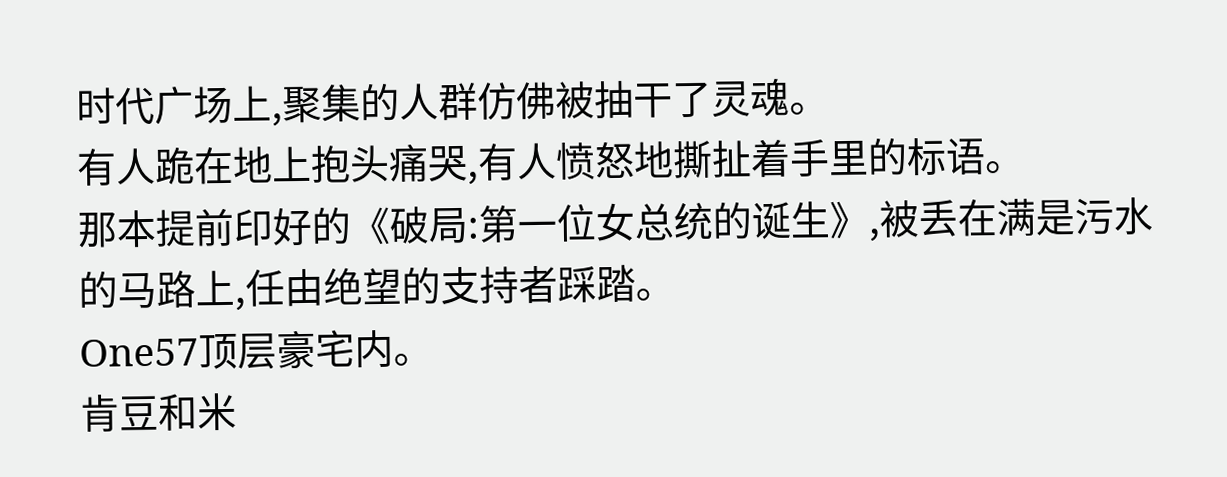时代广场上,聚集的人群仿佛被抽干了灵魂。
有人跪在地上抱头痛哭,有人愤怒地撕扯着手里的标语。
那本提前印好的《破局:第一位女总统的诞生》,被丢在满是污水的马路上,任由绝望的支持者踩踏。
One57顶层豪宅内。
肯豆和米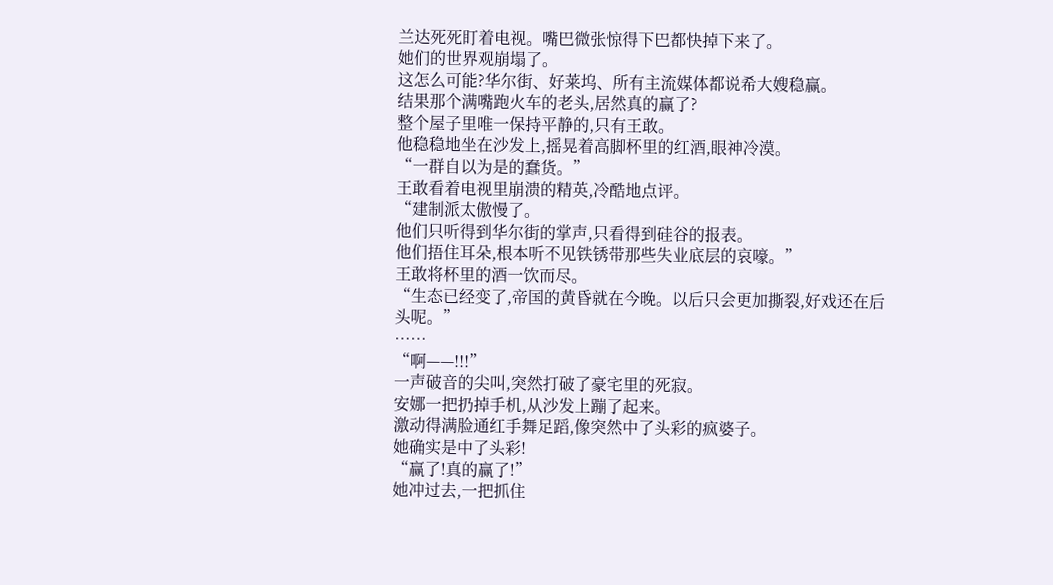兰达死死盯着电视。嘴巴微张惊得下巴都快掉下来了。
她们的世界观崩塌了。
这怎么可能?华尔街、好莱坞、所有主流媒体都说希大嫂稳赢。
结果那个满嘴跑火车的老头,居然真的赢了?
整个屋子里唯一保持平静的,只有王敢。
他稳稳地坐在沙发上,摇晃着高脚杯里的红酒,眼神冷漠。
“一群自以为是的蠢货。”
王敢看着电视里崩溃的精英,冷酷地点评。
“建制派太傲慢了。
他们只听得到华尔街的掌声,只看得到硅谷的报表。
他们捂住耳朵,根本听不见铁锈带那些失业底层的哀嚎。”
王敢将杯里的酒一饮而尽。
“生态已经变了,帝国的黄昏就在今晚。以后只会更加撕裂,好戏还在后头呢。”
……
“啊——!!!”
一声破音的尖叫,突然打破了豪宅里的死寂。
安娜一把扔掉手机,从沙发上蹦了起来。
激动得满脸通红手舞足蹈,像突然中了头彩的疯婆子。
她确实是中了头彩!
“赢了!真的赢了!”
她冲过去,一把抓住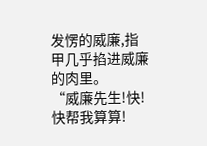发愣的威廉,指甲几乎掐进威廉的肉里。
“威廉先生!快!快帮我算算!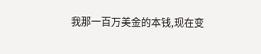我那一百万美金的本钱,现在变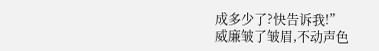成多少了?快告诉我!”
威廉皱了皱眉,不动声色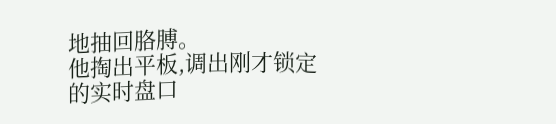地抽回胳膊。
他掏出平板,调出刚才锁定的实时盘口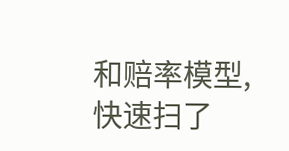和赔率模型,快速扫了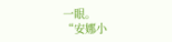一眼。
“安娜小